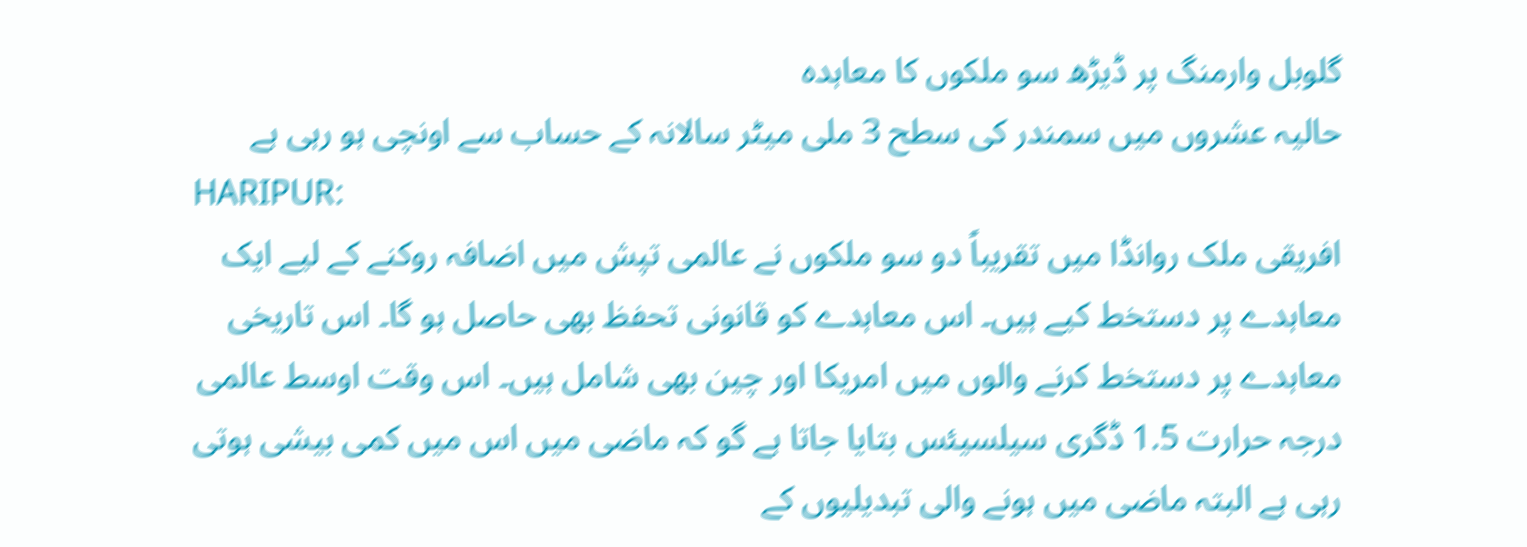گلوبل وارمنگ پر ڈیڑھ سو ملکوں کا معاہدہ
حالیہ عشروں میں سمندر کی سطح 3 ملی میٹر سالانہ کے حساب سے اونچی ہو رہی ہے
HARIPUR:
افریقی ملک روانڈا میں تقریباً دو سو ملکوں نے عالمی تپش میں اضافہ روکنے کے لیے ایک معاہدے پر دستخط کیے ہیں۔ اس معاہدے کو قانونی تحفظ بھی حاصل ہو گا۔ اس تاریخی معاہدے پر دستخط کرنے والوں میں امریکا اور چین بھی شامل ہیں۔ اس وقت اوسط عالمی درجہ حرارت 1.5 ڈگری سیلسیئس بتایا جاتا ہے گو کہ ماضی میں اس میں کمی بیشی ہوتی رہی ہے البتہ ماضی میں ہونے والی تبدیلیوں کے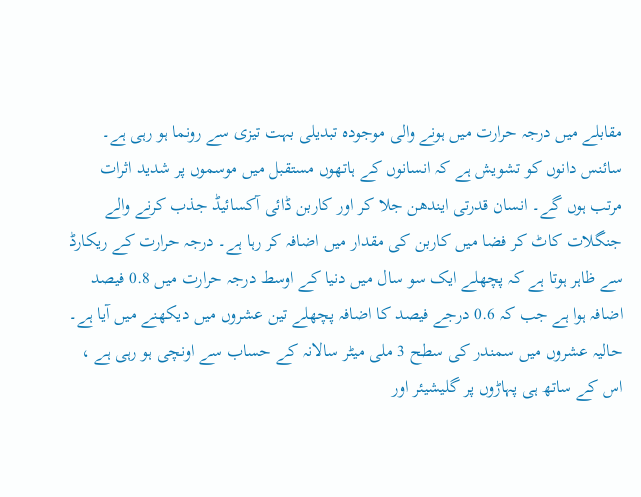مقابلے میں درجہ حرارت میں ہونے والی موجودہ تبدیلی بہت تیزی سے رونما ہو رہی ہے۔
سائنس دانوں کو تشویش ہے کہ انسانوں کے ہاتھوں مستقبل میں موسموں پر شدید اثرات مرتب ہوں گے۔ انسان قدرتی ایندھن جلا کر اور کاربن ڈائی آکسائیڈ جذب کرنے والے جنگلات کاٹ کر فضا میں کاربن کی مقدار میں اضافہ کر رہا ہے۔ درجہ حرارت کے ریکارڈ سے ظاہر ہوتا ہے کہ پچھلے ایک سو سال میں دنیا کے اوسط درجہ حرارت میں 0.8 فیصد اضافہ ہوا ہے جب کہ 0.6 درجے فیصد کا اضافہ پچھلے تین عشروں میں دیکھنے میں آیا ہے۔
حالیہ عشروں میں سمندر کی سطح 3 ملی میٹر سالانہ کے حساب سے اونچی ہو رہی ہے ، اس کے ساتھ ہی پہاڑوں پر گلیشیئر اور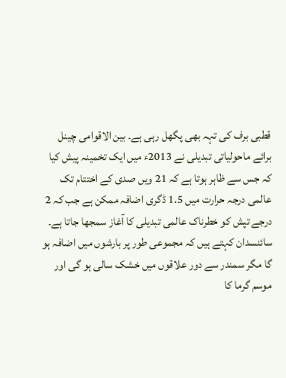قطبی برف کی تہہ بھی پگھل رہی ہے۔ بین الاقوامی چینل برائے ماحولیاتی تبدیلی نے 2013ء میں ایک تخمینہ پیش کیا کہ جس سے ظاہر ہوتا ہے کہ 21 ویں صدی کے اختتام تک عالمی درجہ حرارت میں 1.5 ڈگری اضافہ ممکن ہے جب کہ 2 درجے تپش کو خطرناک عالمی تبدیلی کا آغاز سمجھا جاتا ہے۔ سائنسدان کہتے ہیں کہ مجموعی طور پر بارشوں میں اضافہ ہو گا مگر سمندر سے دور علاقوں میں خشک سالی ہو گی اور موسم گرما کا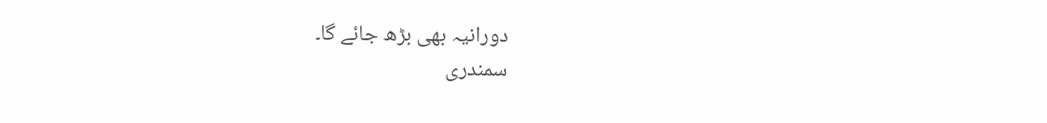دورانیہ بھی بڑھ جائے گا۔
سمندری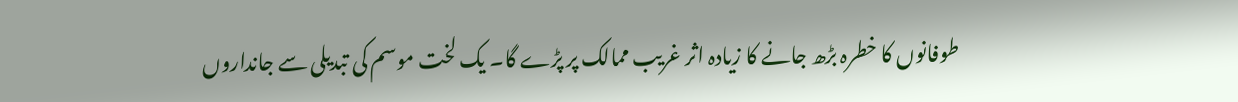طوفانوں کا خطرہ بڑھ جانے کا زیادہ اثر غریب ممالک پر پڑے گا۔ یک لخت موسم کی تبدیلی سے جانداروں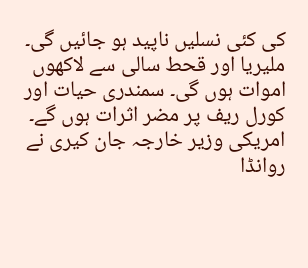کی کئی نسلیں ناپید ہو جائیں گی۔ ملیریا اور قحط سالی سے لاکھوں اموات ہوں گی۔ سمندری حیات اور کورل ریف پر مضر اثرات ہوں گے۔ امریکی وزیر خارجہ جان کیری نے روانڈا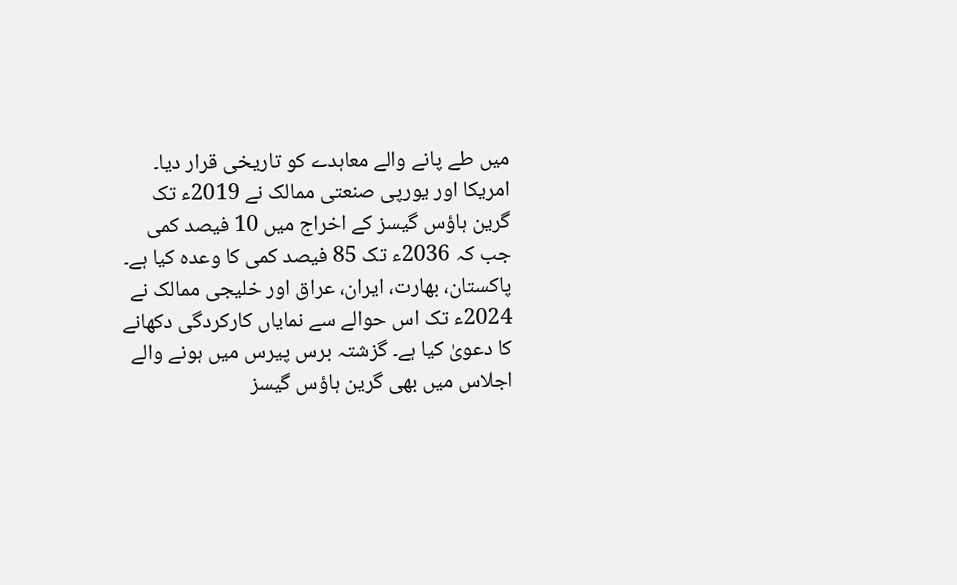میں طے پانے والے معاہدے کو تاریخی قرار دیا۔ امریکا اور یورپی صنعتی ممالک نے 2019ء تک گرین ہاؤس گیسز کے اخراج میں 10 فیصد کمی جب کہ 2036ء تک 85 فیصد کمی کا وعدہ کیا ہے۔
پاکستان، بھارت، ایران، عراق اور خلیجی ممالک نے 2024ء تک اس حوالے سے نمایاں کارکردگی دکھانے کا دعویٰ کیا ہے۔ گزشتہ برس پیرس میں ہونے والے اجلاس میں بھی گرین ہاؤس گیسز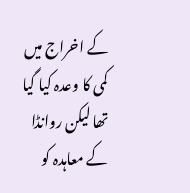کے اخراج میں کمی کا وعدہ کیا گیا تھا لیکن روانڈا کے معاہدہ کو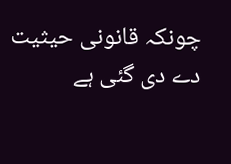چونکہ قانونی حیثیت دے دی گئی ہے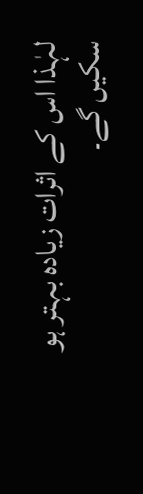لہٰذا اس کے اثرات زیادہ بہتر ہو سکیں گے۔